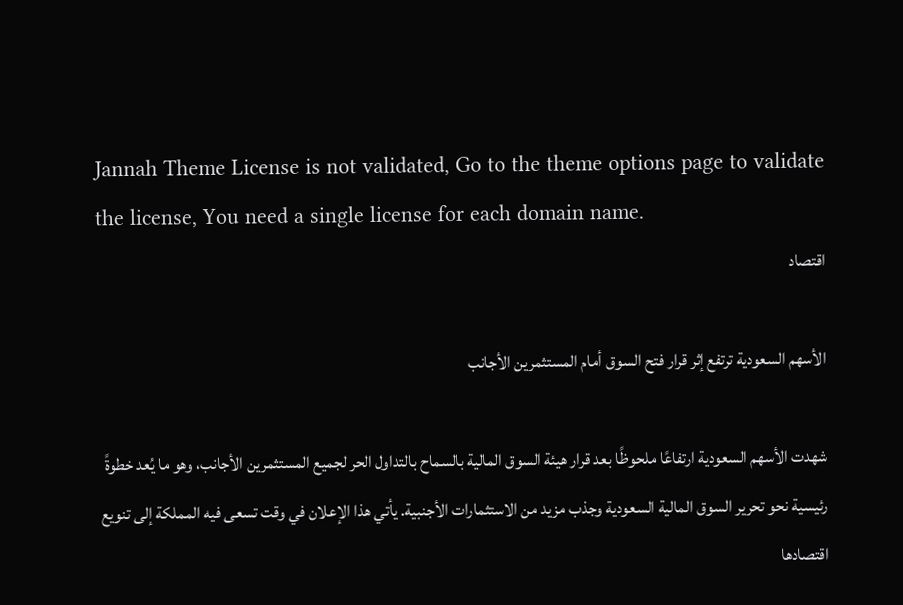Jannah Theme License is not validated, Go to the theme options page to validate the license, You need a single license for each domain name.
اقتصاد

الأسهم السعودية ترتفع إثر قرار فتح السوق أمام المستثمرين الأجانب

شهدت الأسهم السعودية ارتفاعًا ملحوظًا بعد قرار هيئة السوق المالية بالسماح بالتداول الحر لجميع المستثمرين الأجانب، وهو ما يُعد خطوةً رئيسية نحو تحرير السوق المالية السعودية وجذب مزيد من الاستثمارات الأجنبية. يأتي هذا الإعلان في وقت تسعى فيه المملكة إلى تنويع اقتصادها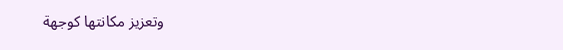وتعزيز مكانتها كوجهة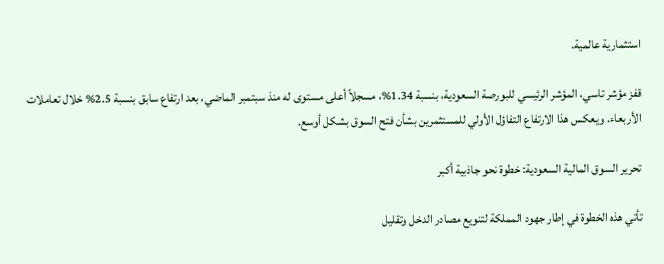استثمارية عالمية.

قفز مؤشر تاسي، المؤشر الرئيسي للبورصة السعودية، بنسبة 1.34%، مسجلاً أعلى مستوى له منذ سبتمبر الماضي، بعد ارتفاع سابق بنسبة 2.5% خلال تعاملات الأربعاء. ويعكس هذا الارتفاع التفاؤل الأولي للمستثمرين بشأن فتح السوق بشكل أوسع.

تحرير السوق المالية السعودية: خطوة نحو جاذبية أكبر

تأتي هذه الخطوة في إطار جهود المملكة لتنويع مصادر الدخل وتقليل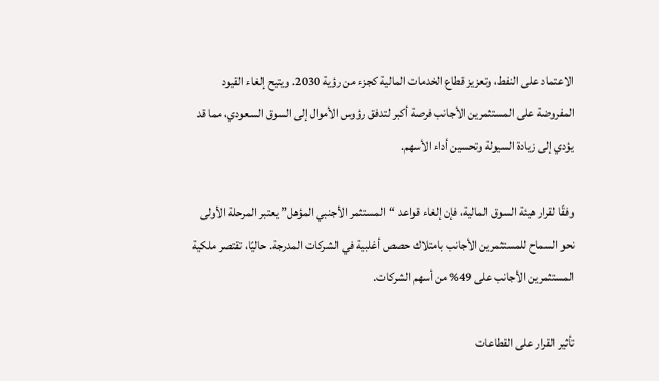الاعتماد على النفط، وتعزيز قطاع الخدمات المالية كجزء من رؤية 2030. ويتيح إلغاء القيود المفروضة على المستثمرين الأجانب فرصة أكبر لتدفق رؤوس الأموال إلى السوق السعودي، مما قد يؤدي إلى زيادة السيولة وتحسين أداء الأسهم.

وفقًا لقرار هيئة السوق المالية، فإن إلغاء قواعد “المستثمر الأجنبي المؤهل” يعتبر المرحلة الأولى نحو السماح للمستثمرين الأجانب بامتلاك حصص أغلبية في الشركات المدرجة. حاليًا، تقتصر ملكية المستثمرين الأجانب على 49% من أسهم الشركات.

تأثير القرار على القطاعات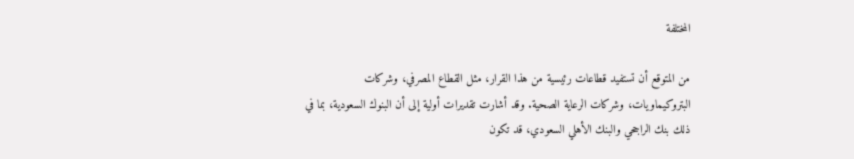المختلفة

من المتوقع أن تستفيد قطاعات رئيسية من هذا القرار، مثل القطاع المصرفي، وشركات البتروكيماويات، وشركات الرعاية الصحية. وقد أشارت تقديرات أولية إلى أن البنوك السعودية، بما في ذلك بنك الراجحي والبنك الأهلي السعودي، قد تكون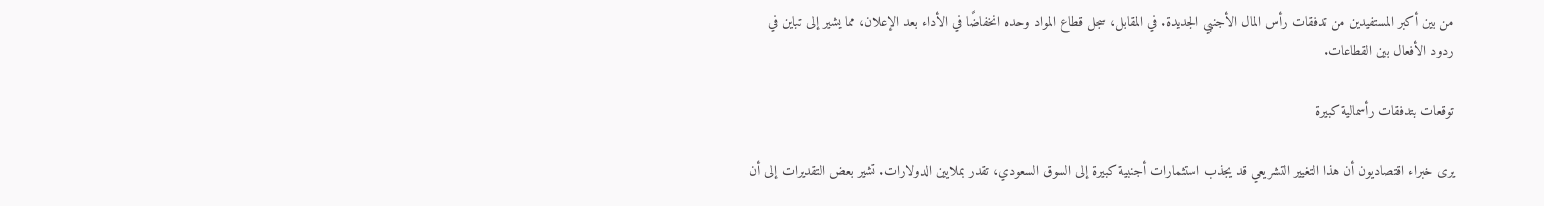من بين أكبر المستفيدين من تدفقات رأس المال الأجنبي الجديدة. في المقابل، سجل قطاع المواد وحده انخفاضًا في الأداء بعد الإعلان، مما يشير إلى تباين في ردود الأفعال بين القطاعات.

توقعات بتدفقات رأسمالية كبيرة

يرى خبراء اقتصاديون أن هذا التغيير التشريعي قد يجذب استثمارات أجنبية كبيرة إلى السوق السعودي، تقدر بملايين الدولارات. تشير بعض التقديرات إلى أن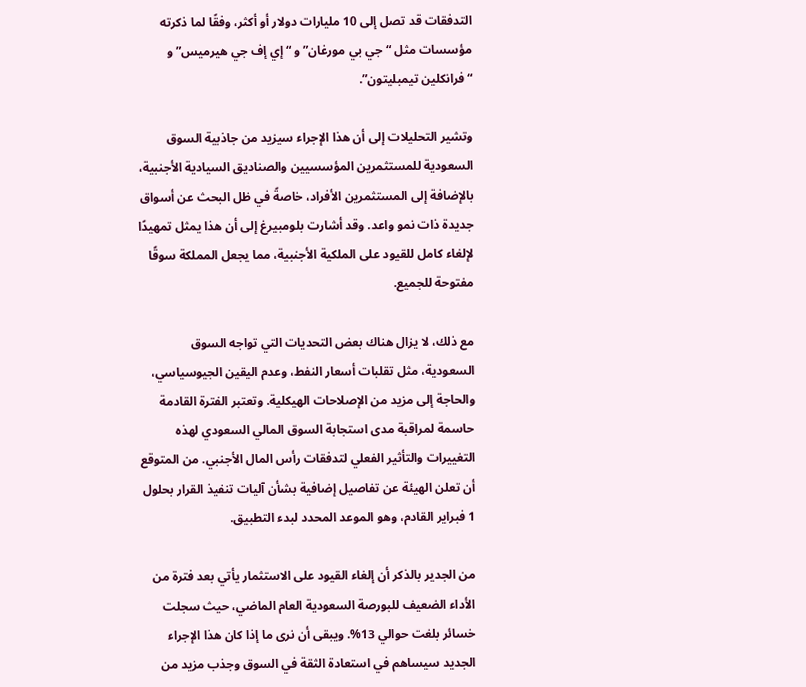التدفقات قد تصل إلى 10 مليارات دولار أو أكثر، وفقًا لما ذكرته مؤسسات مثل “جي بي مورغان” و “إي إف جي هيرميس” و “فرانكلين تيمبليتون”.

وتشير التحليلات إلى أن هذا الإجراء سيزيد من جاذبية السوق السعودية للمستثمرين المؤسسيين والصناديق السيادية الأجنبية، بالإضافة إلى المستثمرين الأفراد، خاصةً في ظل البحث عن أسواق جديدة ذات نمو واعد. وقد أشارت بلومبيرغ إلى أن هذا يمثل تمهيدًا لإلغاء كامل للقيود على الملكية الأجنبية، مما يجعل المملكة سوقًا مفتوحة للجميع.

مع ذلك، لا يزال هناك بعض التحديات التي تواجه السوق السعودية، مثل تقلبات أسعار النفط، وعدم اليقين الجيوسياسي، والحاجة إلى مزيد من الإصلاحات الهيكلية. وتعتبر الفترة القادمة حاسمة لمراقبة مدى استجابة السوق المالي السعودي لهذه التغييرات والتأثير الفعلي لتدفقات رأس المال الأجنبي. من المتوقع أن تعلن الهيئة عن تفاصيل إضافية بشأن آليات تنفيذ القرار بحلول 1 فبراير القادم، وهو الموعد المحدد لبدء التطبيق.

من الجدير بالذكر أن إلغاء القيود على الاستثمار يأتي بعد فترة من الأداء الضعيف للبورصة السعودية العام الماضي، حيث سجلت خسائر بلغت حوالي 13%. ويبقى أن نرى ما إذا كان هذا الإجراء الجديد سيساهم في استعادة الثقة في السوق وجذب مزيد من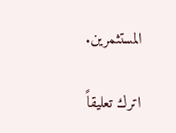المستثمرين.

اترك تعليقاً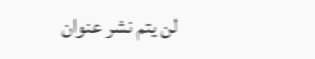لن يتم نشر عنوان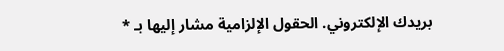بريدك الإلكتروني. الحقول الإلزامية مشار إليها بـ *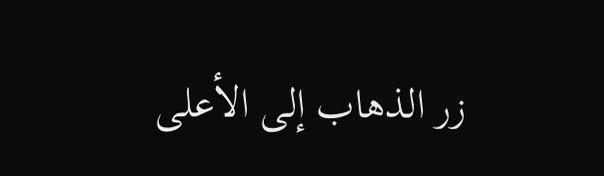زر الذهاب إلى الأعلى